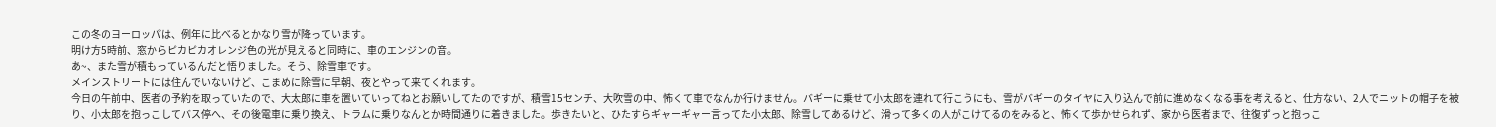この冬のヨーロッパは、例年に比べるとかなり雪が降っています。
明け方5時前、窓からピカピカオレンジ色の光が見えると同時に、車のエンジンの音。
あ~、また雪が積もっているんだと悟りました。そう、除雪車です。
メインストリートには住んでいないけど、こまめに除雪に早朝、夜とやって来てくれます。
今日の午前中、医者の予約を取っていたので、大太郎に車を置いていってねとお願いしてたのですが、積雪15センチ、大吹雪の中、怖くて車でなんか行けません。バギーに乗せて小太郎を連れて行こうにも、雪がバギーのタイヤに入り込んで前に進めなくなる事を考えると、仕方ない、2人でニットの帽子を被り、小太郎を抱っこしてバス停へ、その後電車に乗り換え、トラムに乗りなんとか時間通りに着きました。歩きたいと、ひたすらギャーギャー言ってた小太郎、除雪してあるけど、滑って多くの人がこけてるのをみると、怖くて歩かせられず、家から医者まで、往復ずっと抱っこ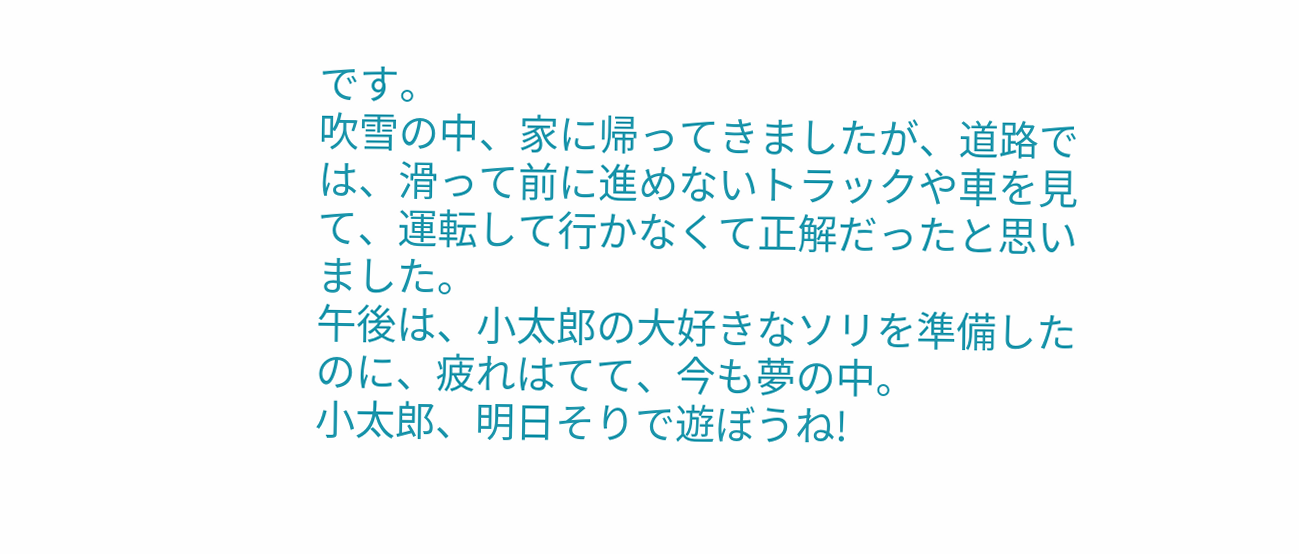です。
吹雪の中、家に帰ってきましたが、道路では、滑って前に進めないトラックや車を見て、運転して行かなくて正解だったと思いました。
午後は、小太郎の大好きなソリを準備したのに、疲れはてて、今も夢の中。
小太郎、明日そりで遊ぼうね!